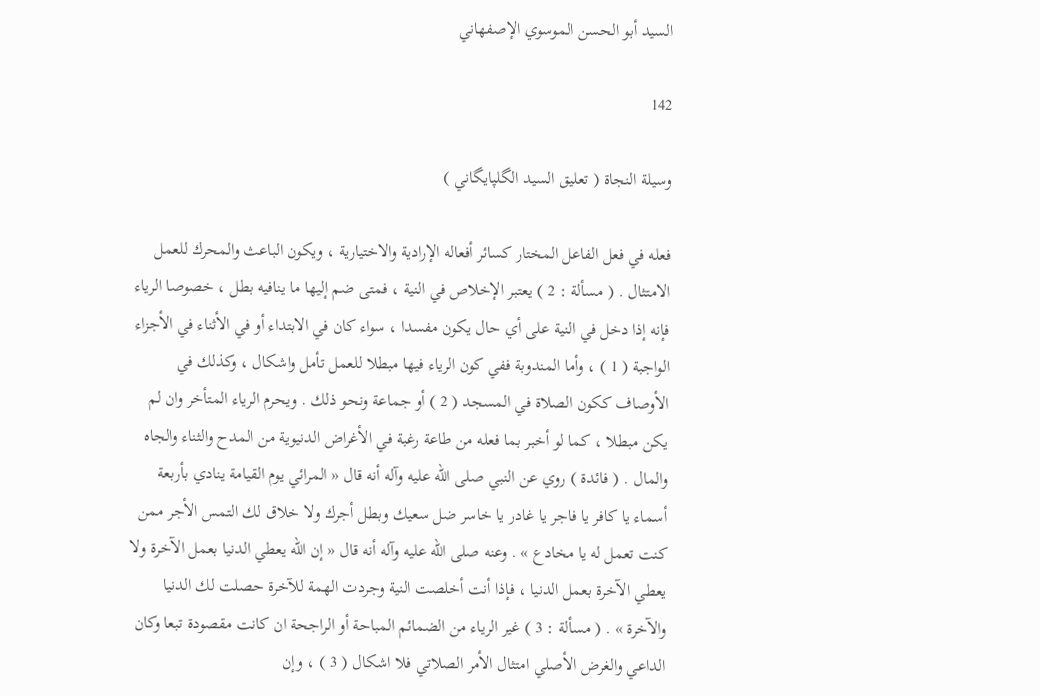السيد أبو الحسن الموسوي الإصفهاني

142

وسيلة النجاة ( تعليق السيد الگلپايگاني )

فعله في فعل الفاعل المختار كسائر أفعاله الإرادية والاختيارية ، ويكون الباعث والمحرك للعمل الامتثال . ( مسألة : 2 ) يعتبر الإخلاص في النية ، فمتى ضم إليها ما ينافيه بطل ، خصوصا الرياء فإنه إذا دخل في النية على أي حال يكون مفسدا ، سواء كان في الابتداء أو في الأثناء في الأجزاء الواجبة ( 1 ) ، وأما المندوبة ففي كون الرياء فيها مبطلا للعمل تأمل واشكال ، وكذلك في الأوصاف ككون الصلاة في المسجد ( 2 ) أو جماعة ونحو ذلك . ويحرم الرياء المتأخر وان لم يكن مبطلا ، كما لو أخبر بما فعله من طاعة رغبة في الأغراض الدنيوية من المدح والثناء والجاه والمال . ( فائدة ) روي عن النبي صلى الله عليه وآله أنه قال « المرائي يوم القيامة ينادي بأربعة أسماء يا كافر يا فاجر يا غادر يا خاسر ضل سعيك وبطل أجرك ولا خلاق لك التمس الأجر ممن كنت تعمل له يا مخادع » . وعنه صلى الله عليه وآله أنه قال « إن الله يعطي الدنيا بعمل الآخرة ولا يعطي الآخرة بعمل الدنيا ، فإذا أنت أخلصت النية وجردت الهمة للآخرة حصلت لك الدنيا والآخرة » . ( مسألة : 3 ) غير الرياء من الضمائم المباحة أو الراجحة ان كانت مقصودة تبعا وكان الداعي والغرض الأصلي امتثال الأمر الصلاتي فلا اشكال ( 3 ) ، وإن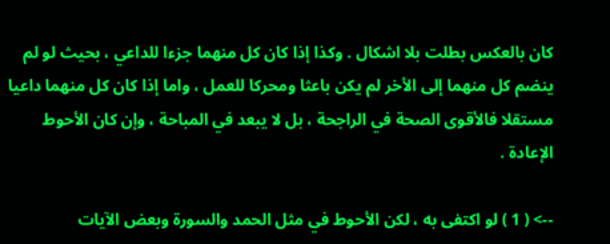كان بالعكس بطلت بلا اشكال . وكذا إذا كان كل منهما جزءا للداعي ، بحيث لو لم ينضم كل منهما إلى الأخر لم يكن باعثا ومحركا للعمل ، واما إذا كان كل منهما داعيا مستقلا فالأقوى الصحة في الراجحة ، بل لا يبعد في المباحة ، وإن كان الأحوط الإعادة .

--> ( 1 ) لو اكتفى به ، لكن الأحوط في مثل الحمد والسورة وبعض الآيات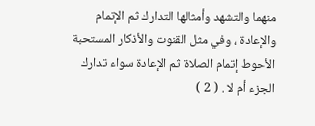منهما والتشهد وأمثالها التدارك ثم الإتمام والإعادة ، وفي مثل القنوت والأذكار المستحبة الأحوط إتمام الصلاة ثم الإعادة سواء تدارك الجزء أم لا . ( 2 )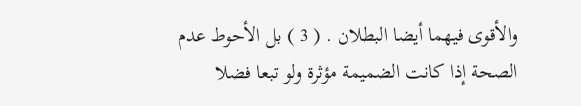والأقوى فيهما أيضا البطلان . ( 3 ) بل الأحوط عدم الصحة إذا كانت الضميمة مؤثرة ولو تبعا فضلا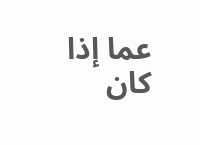عما إذا كان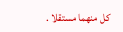كل منهما مستقلا .